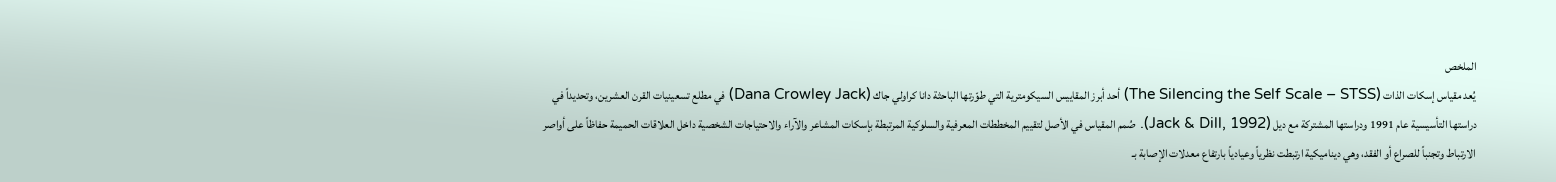الملخص
يُعد مقياس إسكات الذات (The Silencing the Self Scale – STSS) أحد أبرز المقاييس السيكومترية التي طوّرتها الباحثة دانا كراولي جاك (Dana Crowley Jack) في مطلع تسعينيات القرن العشرين، وتحديداً في دراستها التأسيسية عام 1991 ودراستها المشتركة مع ديل (Jack & Dill, 1992). صُمم المقياس في الأصل لتقييم المخططات المعرفية والسلوكية المرتبطة بإسكات المشاعر والآراء والاحتياجات الشخصية داخل العلاقات الحميمة حفاظاً على أواصر الارتباط وتجنباً للصراع أو الفقد، وهي ديناميكية ارتبطت نظرياً وعيادياً بارتفاع معدلات الإصابة بـ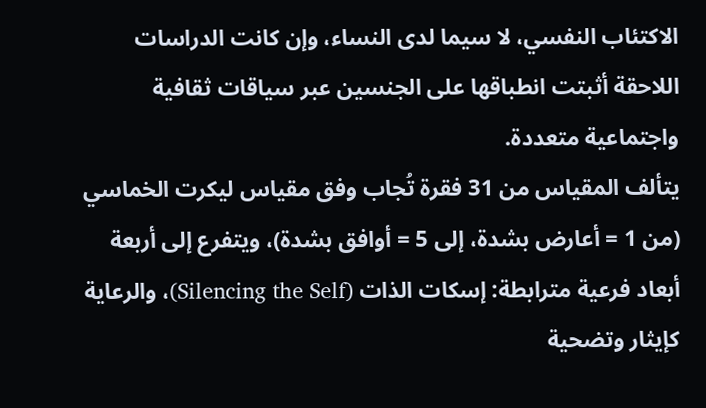الاكتئاب النفسي، لا سيما لدى النساء، وإن كانت الدراسات اللاحقة أثبتت انطباقها على الجنسين عبر سياقات ثقافية واجتماعية متعددة.
يتألف المقياس من 31 فقرة تُجاب وفق مقياس ليكرت الخماسي (من 1 = أعارض بشدة، إلى 5 = أوافق بشدة)، ويتفرع إلى أربعة أبعاد فرعية مترابطة: إسكات الذات (Silencing the Self)، والرعاية كإيثار وتضحية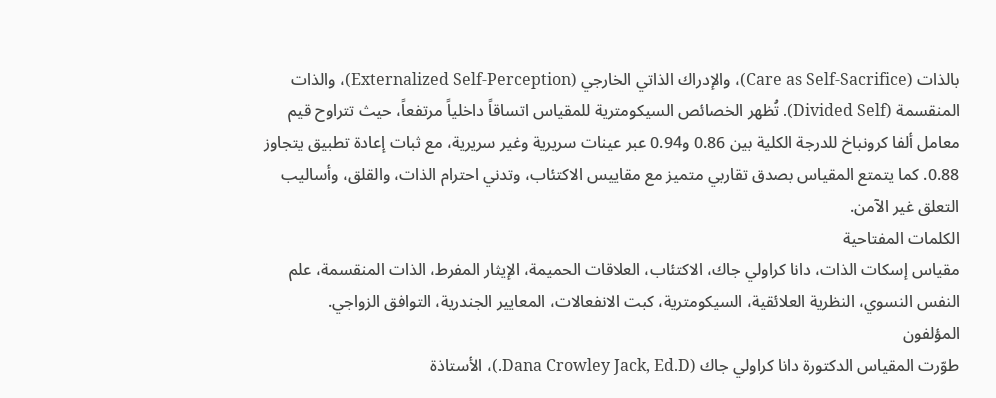بالذات (Care as Self-Sacrifice)، والإدراك الذاتي الخارجي (Externalized Self-Perception)، والذات المنقسمة (Divided Self). تُظهر الخصائص السيكومترية للمقياس اتساقاً داخلياً مرتفعاً، حيث تتراوح قيم معامل ألفا كرونباخ للدرجة الكلية بين 0.86 و0.94 عبر عينات سريرية وغير سريرية، مع ثبات إعادة تطبيق يتجاوز 0.88. كما يتمتع المقياس بصدق تقاربي متميز مع مقاييس الاكتئاب، وتدني احترام الذات، والقلق، وأساليب التعلق غير الآمن.
الكلمات المفتاحية
مقياس إسكات الذات، دانا كراولي جاك، الاكتئاب، العلاقات الحميمة، الإيثار المفرط، الذات المنقسمة، علم النفس النسوي، النظرية العلائقية، السيكومترية، كبت الانفعالات، المعايير الجندرية، التوافق الزواجي.
المؤلفون
طوّرت المقياس الدكتورة دانا كراولي جاك (Dana Crowley Jack, Ed.D.)، الأستاذة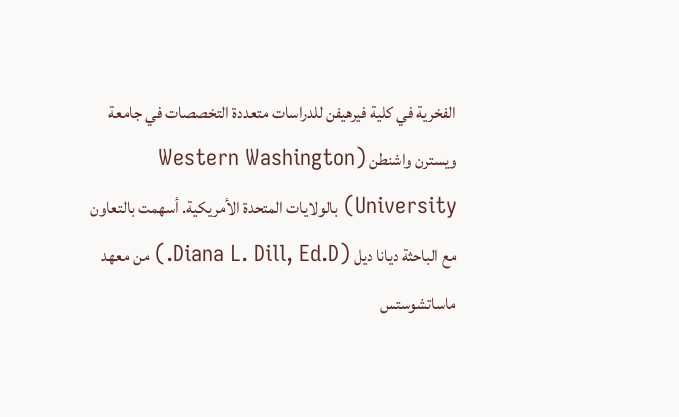الفخرية في كلية فيرهيفن للدراسات متعددة التخصصات في جامعة ويسترن واشنطن (Western Washington University) بالولايات المتحدة الأمريكية. أسهمت بالتعاون مع الباحثة ديانا ديل (Diana L. Dill, Ed.D.) من معهد ماساتشوستس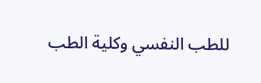للطب النفسي وكلية الطب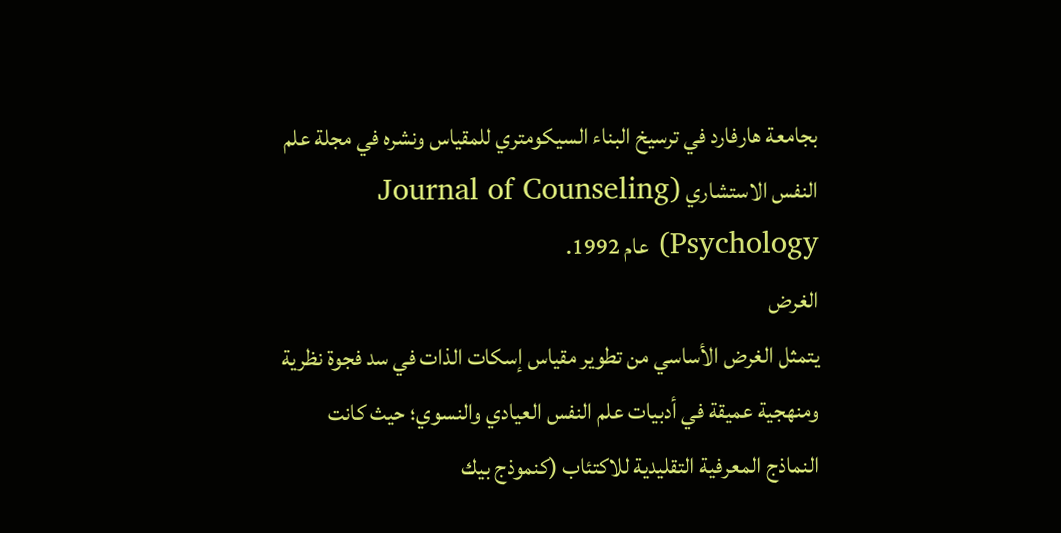بجامعة هارفارد في ترسيخ البناء السيكومتري للمقياس ونشره في مجلة علم النفس الاستشاري (Journal of Counseling Psychology) عام 1992.
الغرض
يتمثل الغرض الأساسي من تطوير مقياس إسكات الذات في سد فجوة نظرية ومنهجية عميقة في أدبيات علم النفس العيادي والنسوي؛ حيث كانت النماذج المعرفية التقليدية للاكتئاب (كنموذج بيك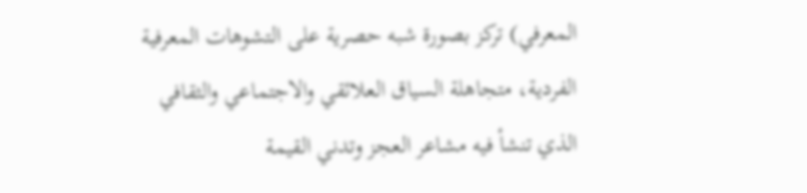المعرفي) تركز بصورة شبه حصرية على التشوهات المعرفية الفردية، متجاهلة السياق العلائقي والاجتماعي والثقافي الذي تنشأ فيه مشاعر العجز وتدني القيمة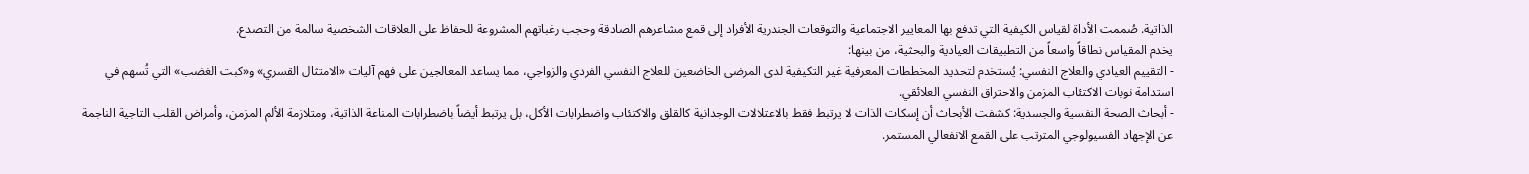الذاتية. صُممت الأداة لقياس الكيفية التي تدفع بها المعايير الاجتماعية والتوقعات الجندرية الأفراد إلى قمع مشاعرهم الصادقة وحجب رغباتهم المشروعة للحفاظ على العلاقات الشخصية سالمة من التصدع.
يخدم المقياس نطاقاً واسعاً من التطبيقات العيادية والبحثية، من بينها:
- التقييم العيادي والعلاج النفسي: يُستخدم لتحديد المخططات المعرفية غير التكيفية لدى المرضى الخاضعين للعلاج النفسي الفردي والزواجي، مما يساعد المعالجين على فهم آليات «الامتثال القسري» و«كبت الغضب» التي تُسهم في استدامة نوبات الاكتئاب المزمن والاحتراق النفسي العلائقي.
- أبحاث الصحة النفسية والجسدية: كشفت الأبحاث أن إسكات الذات لا يرتبط فقط بالاعتلالات الوجدانية كالقلق والاكتئاب واضطرابات الأكل، بل يرتبط أيضاً باضطرابات المناعة الذاتية، ومتلازمة الألم المزمن، وأمراض القلب التاجية الناجمة عن الإجهاد الفسيولوجي المترتب على القمع الانفعالي المستمر.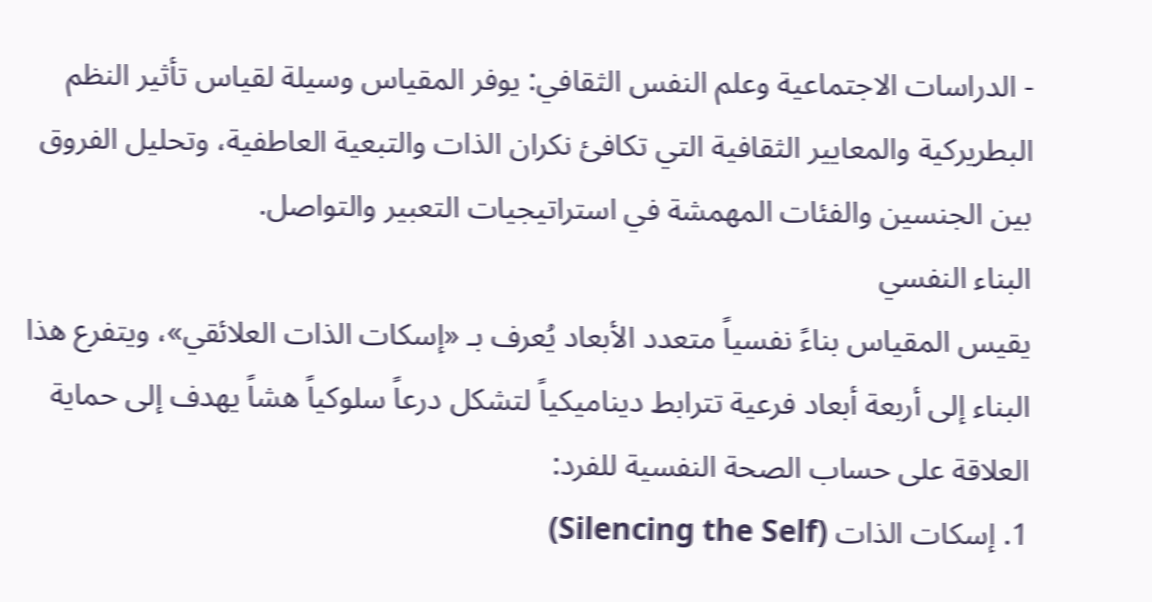- الدراسات الاجتماعية وعلم النفس الثقافي: يوفر المقياس وسيلة لقياس تأثير النظم البطريركية والمعايير الثقافية التي تكافئ نكران الذات والتبعية العاطفية، وتحليل الفروق بين الجنسين والفئات المهمشة في استراتيجيات التعبير والتواصل.
البناء النفسي
يقيس المقياس بناءً نفسياً متعدد الأبعاد يُعرف بـ «إسكات الذات العلائقي»، ويتفرع هذا البناء إلى أربعة أبعاد فرعية تترابط ديناميكياً لتشكل درعاً سلوكياً هشاً يهدف إلى حماية العلاقة على حساب الصحة النفسية للفرد:
1. إسكات الذات (Silencing the Self)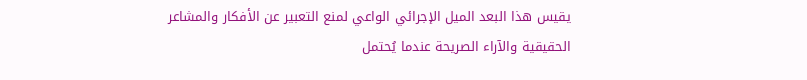يقيس هذا البعد الميل الإجرائي الواعي لمنع التعبير عن الأفكار والمشاعر الحقيقية والآراء الصريحة عندما يُحتمل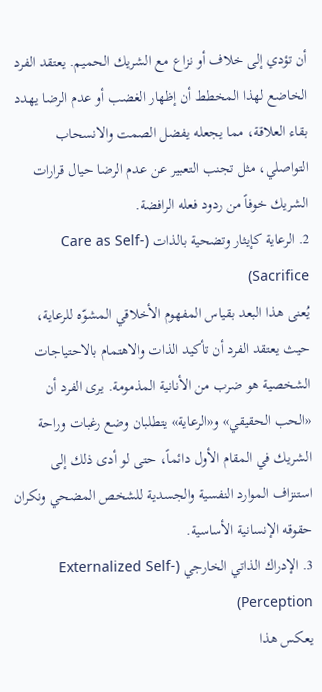أن تؤدي إلى خلاف أو نزاع مع الشريك الحميم. يعتقد الفرد الخاضع لهذا المخطط أن إظهار الغضب أو عدم الرضا يهدد بقاء العلاقة، مما يجعله يفضل الصمت والانسحاب التواصلي، مثل تجنب التعبير عن عدم الرضا حيال قرارات الشريك خوفاً من ردود فعله الرافضة.
2. الرعاية كإيثار وتضحية بالذات (Care as Self-Sacrifice)
يُعنى هذا البعد بقياس المفهوم الأخلاقي المشوّه للرعاية، حيث يعتقد الفرد أن تأكيد الذات والاهتمام بالاحتياجات الشخصية هو ضرب من الأنانية المذمومة. يرى الفرد أن «الحب الحقيقي» و«الرعاية» يتطلبان وضع رغبات وراحة الشريك في المقام الأول دائماً، حتى لو أدى ذلك إلى استنزاف الموارد النفسية والجسدية للشخص المضحي ونكران حقوقه الإنسانية الأساسية.
3. الإدراك الذاتي الخارجي (Externalized Self-Perception)
يعكس هذا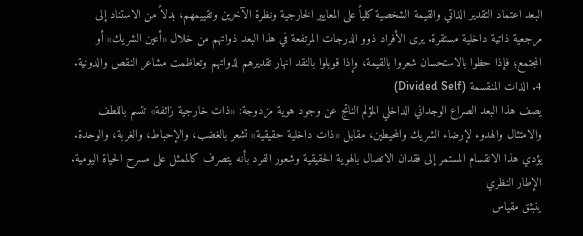البعد اعتماد التقدير الذاتي والقيمة الشخصية كلياً على المعايير الخارجية ونظرة الآخرين وتقييمهم، بدلاً من الاستناد إلى مرجعية ذاتية داخلية مستقرة. يرى الأفراد ذوو الدرجات المرتفعة في هذا البعد ذواتهم من خلال «أعين الشريك» أو المجتمع؛ فإذا حظوا بالاستحسان شعروا بالقيمة، وإذا قوبلوا بالنقد انهار تقديرهم لذواتهم وتعاظمت مشاعر النقص والدونية.
4. الذات المنقسمة (Divided Self)
يصف هذا البعد الصراع الوجداني الداخلي المؤلم الناتج عن وجود هوية مزدوجة: «ذات خارجية زائفة» تتسم باللطف والامتثال والهدوء لإرضاء الشريك والمحيطين، مقابل «ذات داخلية حقيقية» تشعر بالغضب، والإحباط، والغربة، والوحدة. يؤدي هذا الانقسام المستمر إلى فقدان الاتصال بالهوية الحقيقية وشعور الفرد بأنه يتصرف كالممثل على مسرح الحياة اليومية.
الإطار النظري
ينبثق مقياس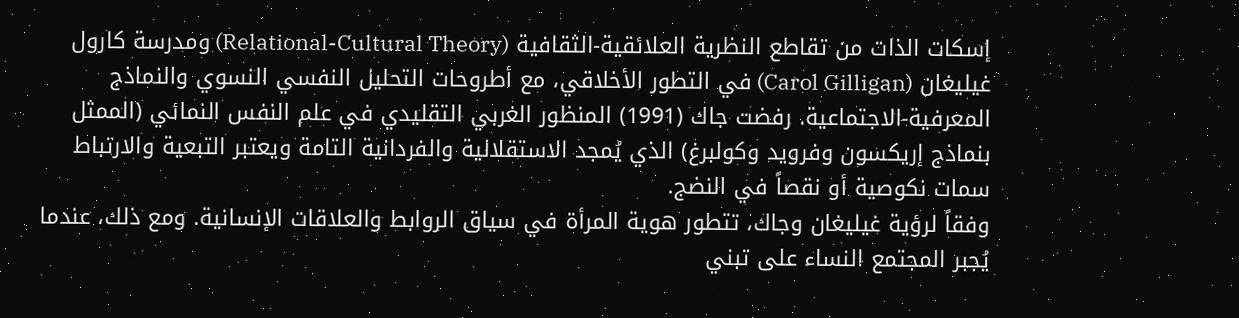إسكات الذات من تقاطع النظرية العلائقية-الثقافية (Relational-Cultural Theory) ومدرسة كارول غيليغان (Carol Gilligan) في التطور الأخلاقي، مع أطروحات التحليل النفسي النسوي والنماذج المعرفية-الاجتماعية. رفضت جاك (1991) المنظور الغربي التقليدي في علم النفس النمائي (الممثل بنماذج إريكسون وفرويد وكولبرغ) الذي يُمجد الاستقلالية والفردانية التامة ويعتبر التبعية والارتباط سمات نكوصية أو نقصاً في النضج.
وفقاً لرؤية غيليغان وجاك، تتطور هوية المرأة في سياق الروابط والعلاقات الإنسانية. ومع ذلك، عندما يُجبر المجتمع النساء على تبني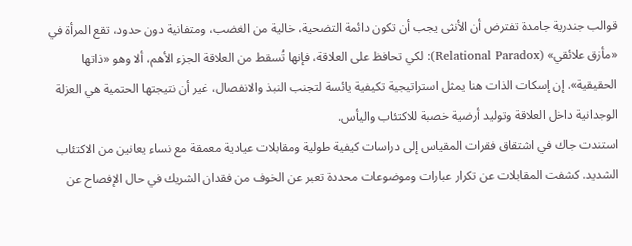قوالب جندرية جامدة تفترض أن الأنثى يجب أن تكون دائمة التضحية، خالية من الغضب، ومتفانية دون حدود، تقع المرأة في «مأزق علائقي» (Relational Paradox): لكي تحافظ على العلاقة، فإنها تُسقط من العلاقة الجزء الأهم، ألا وهو «ذاتها الحقيقية». إن إسكات الذات هنا يمثل استراتيجية تكيفية يائسة لتجنب النبذ والانفصال، غير أن نتيجتها الحتمية هي العزلة الوجدانية داخل العلاقة وتوليد أرضية خصبة للاكتئاب واليأس.
استندت جاك في اشتقاق فقرات المقياس إلى دراسات كيفية طولية ومقابلات عيادية معمقة مع نساء يعانين من الاكتئاب الشديد. كشفت المقابلات عن تكرار عبارات وموضوعات محددة تعبر عن الخوف من فقدان الشريك في حال الإفصاح عن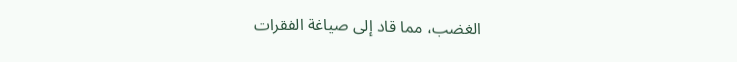الغضب، مما قاد إلى صياغة الفقرات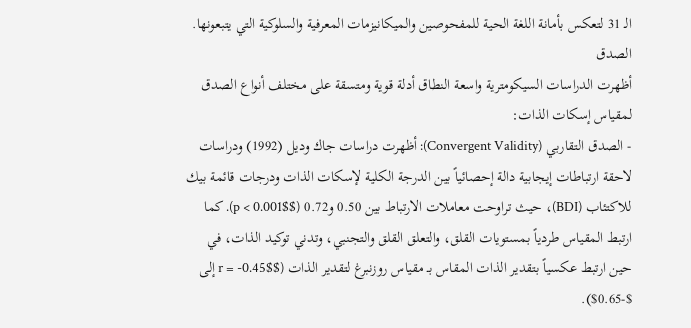الـ 31 لتعكس بأمانة اللغة الحية للمفحوصين والميكانيزمات المعرفية والسلوكية التي يتبعونها.
الصدق
أظهرت الدراسات السيكومترية واسعة النطاق أدلة قوية ومتسقة على مختلف أنواع الصدق لمقياس إسكات الذات:
- الصدق التقاربي (Convergent Validity): أظهرت دراسات جاك وديل (1992) ودراسات لاحقة ارتباطات إيجابية دالة إحصائياً بين الدرجة الكلية لإسكات الذات ودرجات قائمة بيك للاكتئاب (BDI)، حيث تراوحت معاملات الارتباط بين 0.50 و0.72 ($p < 0.001$). كما ارتبط المقياس طردياً بمستويات القلق، والتعلق القلق والتجنبي، وتدني توكيد الذات، في حين ارتبط عكسياً بتقدير الذات المقاس بـ مقياس روزنبرغ لتقدير الذات ($r = -0.45$ إلى $-0.65$).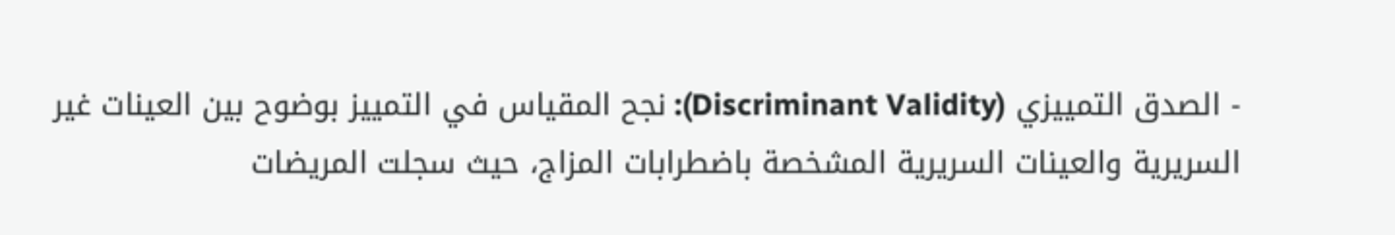- الصدق التمييزي (Discriminant Validity): نجح المقياس في التمييز بوضوح بين العينات غير السريرية والعينات السريرية المشخصة باضطرابات المزاج، حيث سجلت المريضات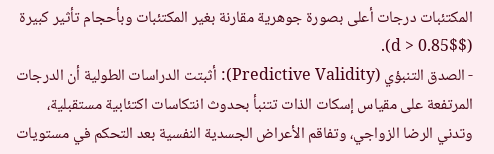المكتئبات درجات أعلى بصورة جوهرية مقارنة بغير المكتئبات وبأحجام تأثير كبيرة ($d > 0.85$).
- الصدق التنبؤي (Predictive Validity): أثبتت الدراسات الطولية أن الدرجات المرتفعة على مقياس إسكات الذات تتنبأ بحدوث انتكاسات اكتئابية مستقبلية، وتدني الرضا الزواجي، وتفاقم الأعراض الجسدية النفسية بعد التحكم في مستويات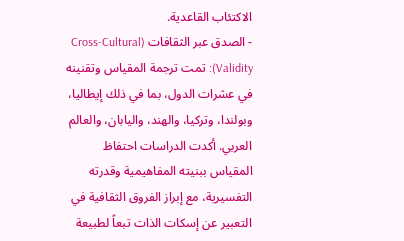الاكتئاب القاعدية.
- الصدق عبر الثقافات (Cross-Cultural Validity): تمت ترجمة المقياس وتقنينه في عشرات الدول، بما في ذلك إيطاليا، وبولندا، وتركيا، والهند، واليابان، والعالم العربي. أكدت الدراسات احتفاظ المقياس ببنيته المفاهيمية وقدرته التفسيرية، مع إبراز الفروق الثقافية في التعبير عن إسكات الذات تبعاً لطبيعة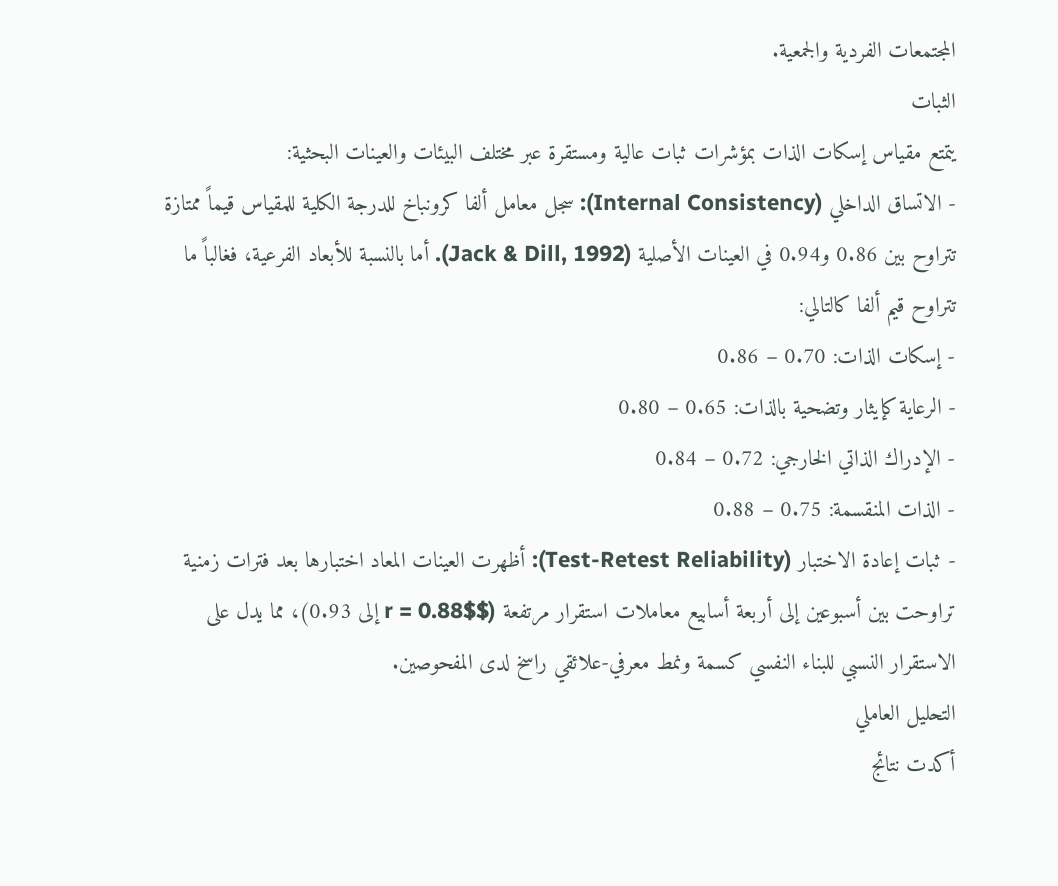المجتمعات الفردية والجمعية.
الثبات
يتمتع مقياس إسكات الذات بمؤشرات ثبات عالية ومستقرة عبر مختلف البيئات والعينات البحثية:
- الاتساق الداخلي (Internal Consistency): سجل معامل ألفا كرونباخ للدرجة الكلية للمقياس قيماً ممتازة تتراوح بين 0.86 و0.94 في العينات الأصلية (Jack & Dill, 1992). أما بالنسبة للأبعاد الفرعية، فغالباً ما تتراوح قيم ألفا كالتالي:
- إسكات الذات: 0.70 – 0.86
- الرعاية كإيثار وتضحية بالذات: 0.65 – 0.80
- الإدراك الذاتي الخارجي: 0.72 – 0.84
- الذات المنقسمة: 0.75 – 0.88
- ثبات إعادة الاختبار (Test-Retest Reliability): أظهرت العينات المعاد اختبارها بعد فترات زمنية تراوحت بين أسبوعين إلى أربعة أسابيع معاملات استقرار مرتفعة ($r = 0.88$ إلى 0.93)، مما يدل على الاستقرار النسبي للبناء النفسي كسمة ونمط معرفي-علائقي راسخ لدى المفحوصين.
التحليل العاملي
أكدت نتائج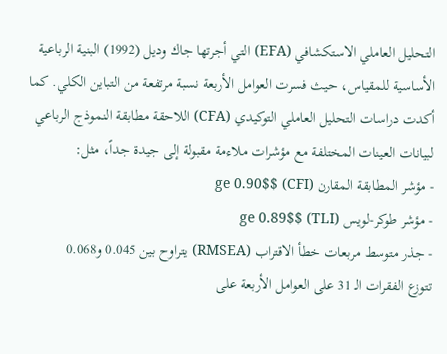التحليل العاملي الاستكشافي (EFA) التي أجرتها جاك وديل (1992) البنية الرباعية الأساسية للمقياس، حيث فسرت العوامل الأربعة نسبة مرتفعة من التباين الكلي. كما أكدت دراسات التحليل العاملي التوكيدي (CFA) اللاحقة مطابقة النموذج الرباعي لبيانات العينات المختلفة مع مؤشرات ملاءمة مقبولة إلى جيدة جداً، مثل:
- مؤشر المطابقة المقارن (CFI) $ge 0.90$
- مؤشر طوكر-لويس (TLI) $ge 0.89$
- جذر متوسط مربعات خطأ الاقتراب (RMSEA) يتراوح بين 0.045 و0.068
تتوزع الفقرات الـ 31 على العوامل الأربعة على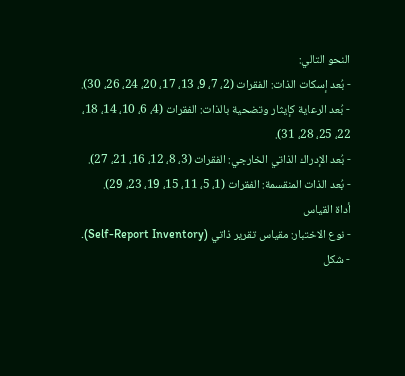النحو التالي:
- بُعد إسكات الذات: الفقرات (2، 7، 9، 13، 17، 20، 24، 26، 30).
- بُعد الرعاية كإيثار وتضحية بالذات: الفقرات (4، 6، 10، 14، 18، 22، 25، 28، 31).
- بُعد الإدراك الذاتي الخارجي: الفقرات (3، 8، 12، 16، 21، 27).
- بُعد الذات المنقسمة: الفقرات (1، 5، 11، 15، 19، 23، 29).
أداة القياس
- نوع الاختبار: مقياس تقرير ذاتي (Self-Report Inventory).
- شكل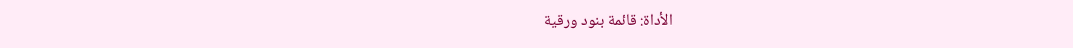الأداة: قائمة بنود ورقية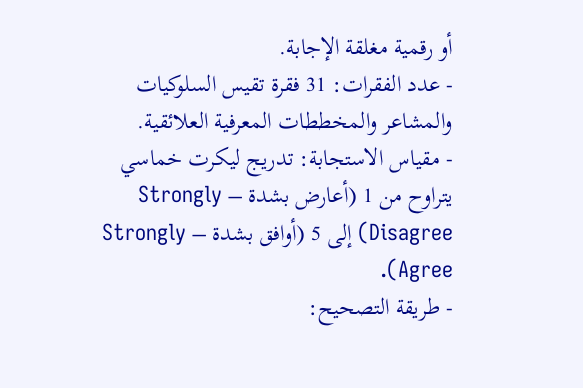أو رقمية مغلقة الإجابة.
- عدد الفقرات: 31 فقرة تقيس السلوكيات والمشاعر والمخططات المعرفية العلائقية.
- مقياس الاستجابة: تدريج ليكرت خماسي يتراوح من 1 (أعارض بشدة – Strongly Disagree) إلى 5 (أوافق بشدة – Strongly Agree).
- طريقة التصحيح: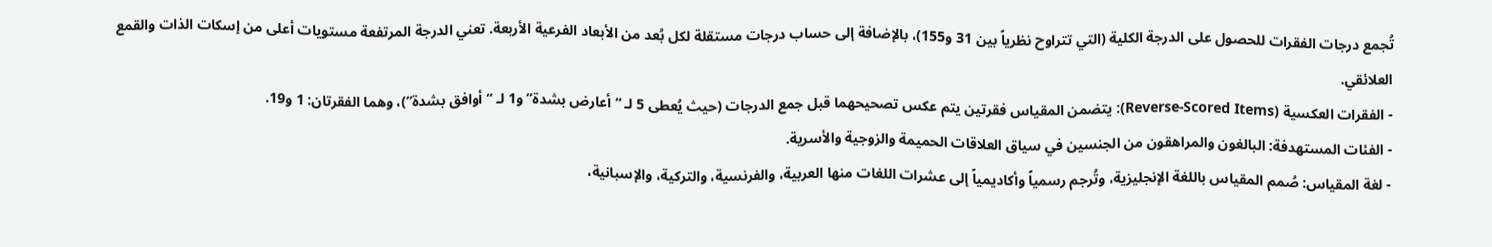تُجمع درجات الفقرات للحصول على الدرجة الكلية (التي تتراوح نظرياً بين 31 و155)، بالإضافة إلى حساب درجات مستقلة لكل بُعد من الأبعاد الفرعية الأربعة. تعني الدرجة المرتفعة مستويات أعلى من إسكات الذات والقمع العلائقي.
- الفقرات العكسية (Reverse-Scored Items): يتضمن المقياس فقرتين يتم عكس تصحيحهما قبل جمع الدرجات (حيث يُعطى 5 لـ “أعارض بشدة” و1 لـ “أوافق بشدة”)، وهما الفقرتان: 1 و19.
- الفئات المستهدفة: البالغون والمراهقون من الجنسين في سياق العلاقات الحميمة والزوجية والأسرية.
- لغة المقياس: صُمم المقياس باللغة الإنجليزية، وتُرجم رسمياً وأكاديمياً إلى عشرات اللغات منها العربية، والفرنسية، والتركية، والإسبانية،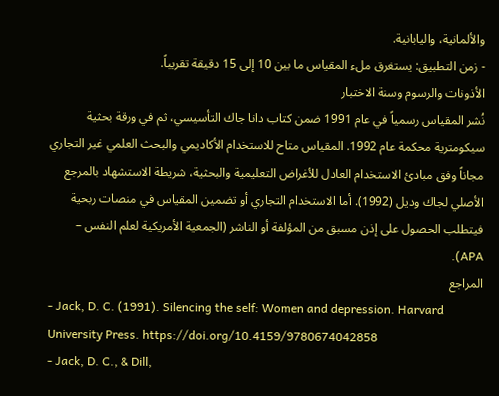والألمانية، واليابانية.
- زمن التطبيق: يستغرق ملء المقياس ما بين 10 إلى 15 دقيقة تقريباً.
الأذونات والرسوم وسنة الاختبار
نُشر المقياس رسمياً في عام 1991 ضمن كتاب دانا جاك التأسيسي، ثم في ورقة بحثية سيكومترية محكمة عام 1992. المقياس متاح للاستخدام الأكاديمي والبحث العلمي غير التجاري مجاناً وفق مبادئ الاستخدام العادل للأغراض التعليمية والبحثية، شريطة الاستشهاد بالمرجع الأصلي لجاك وديل (1992). أما الاستخدام التجاري أو تضمين المقياس في منصات ربحية فيتطلب الحصول على إذن مسبق من المؤلفة أو الناشر (الجمعية الأمريكية لعلم النفس – APA).
المراجع
- Jack, D. C. (1991). Silencing the self: Women and depression. Harvard University Press. https://doi.org/10.4159/9780674042858
- Jack, D. C., & Dill,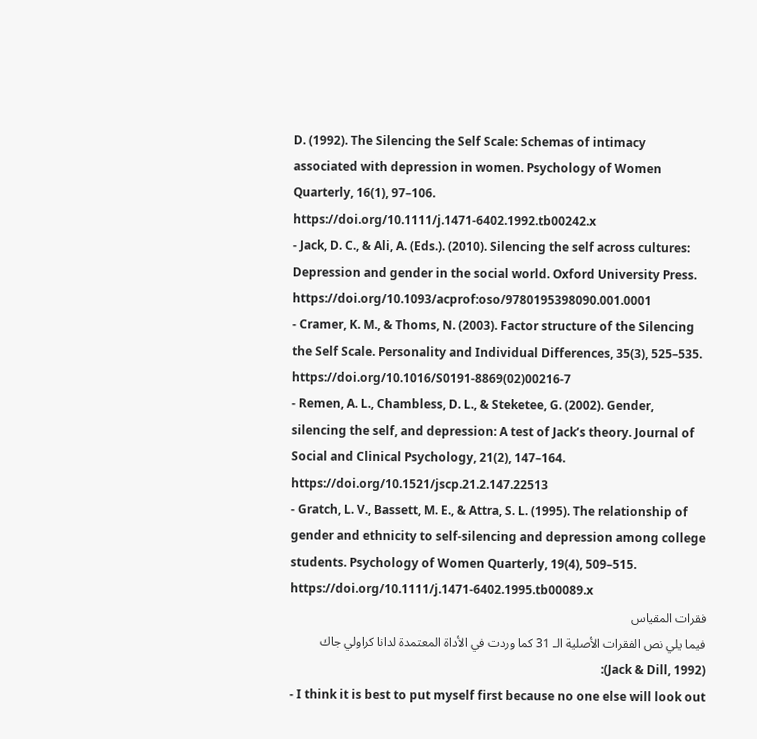D. (1992). The Silencing the Self Scale: Schemas of intimacy associated with depression in women. Psychology of Women Quarterly, 16(1), 97–106. https://doi.org/10.1111/j.1471-6402.1992.tb00242.x
- Jack, D. C., & Ali, A. (Eds.). (2010). Silencing the self across cultures: Depression and gender in the social world. Oxford University Press. https://doi.org/10.1093/acprof:oso/9780195398090.001.0001
- Cramer, K. M., & Thoms, N. (2003). Factor structure of the Silencing the Self Scale. Personality and Individual Differences, 35(3), 525–535. https://doi.org/10.1016/S0191-8869(02)00216-7
- Remen, A. L., Chambless, D. L., & Steketee, G. (2002). Gender, silencing the self, and depression: A test of Jack’s theory. Journal of Social and Clinical Psychology, 21(2), 147–164. https://doi.org/10.1521/jscp.21.2.147.22513
- Gratch, L. V., Bassett, M. E., & Attra, S. L. (1995). The relationship of gender and ethnicity to self-silencing and depression among college students. Psychology of Women Quarterly, 19(4), 509–515. https://doi.org/10.1111/j.1471-6402.1995.tb00089.x
فقرات المقياس
فيما يلي نص الفقرات الأصلية الـ 31 كما وردت في الأداة المعتمدة لدانا كراولي جاك (Jack & Dill, 1992):
- I think it is best to put myself first because no one else will look out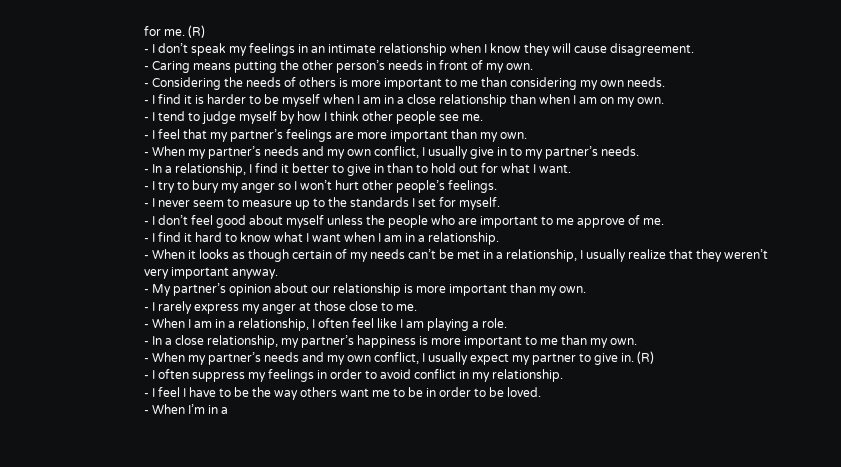for me. (R)
- I don’t speak my feelings in an intimate relationship when I know they will cause disagreement.
- Caring means putting the other person’s needs in front of my own.
- Considering the needs of others is more important to me than considering my own needs.
- I find it is harder to be myself when I am in a close relationship than when I am on my own.
- I tend to judge myself by how I think other people see me.
- I feel that my partner’s feelings are more important than my own.
- When my partner’s needs and my own conflict, I usually give in to my partner’s needs.
- In a relationship, I find it better to give in than to hold out for what I want.
- I try to bury my anger so I won’t hurt other people’s feelings.
- I never seem to measure up to the standards I set for myself.
- I don’t feel good about myself unless the people who are important to me approve of me.
- I find it hard to know what I want when I am in a relationship.
- When it looks as though certain of my needs can’t be met in a relationship, I usually realize that they weren’t very important anyway.
- My partner’s opinion about our relationship is more important than my own.
- I rarely express my anger at those close to me.
- When I am in a relationship, I often feel like I am playing a role.
- In a close relationship, my partner’s happiness is more important to me than my own.
- When my partner’s needs and my own conflict, I usually expect my partner to give in. (R)
- I often suppress my feelings in order to avoid conflict in my relationship.
- I feel I have to be the way others want me to be in order to be loved.
- When I’m in a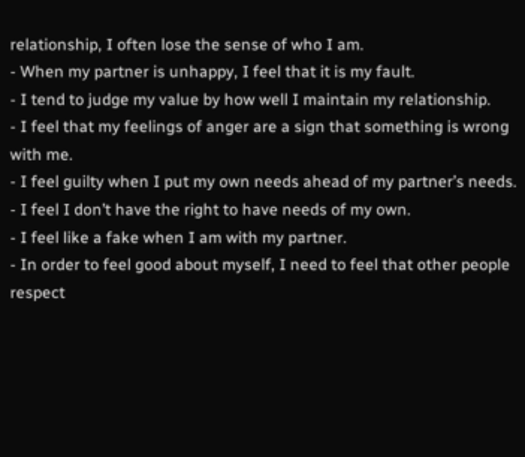relationship, I often lose the sense of who I am.
- When my partner is unhappy, I feel that it is my fault.
- I tend to judge my value by how well I maintain my relationship.
- I feel that my feelings of anger are a sign that something is wrong with me.
- I feel guilty when I put my own needs ahead of my partner’s needs.
- I feel I don’t have the right to have needs of my own.
- I feel like a fake when I am with my partner.
- In order to feel good about myself, I need to feel that other people respect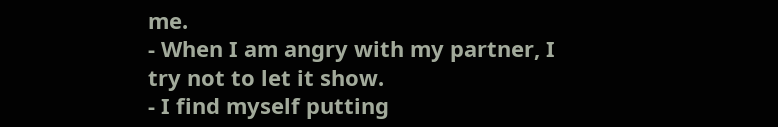me.
- When I am angry with my partner, I try not to let it show.
- I find myself putting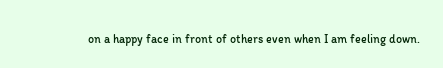on a happy face in front of others even when I am feeling down.